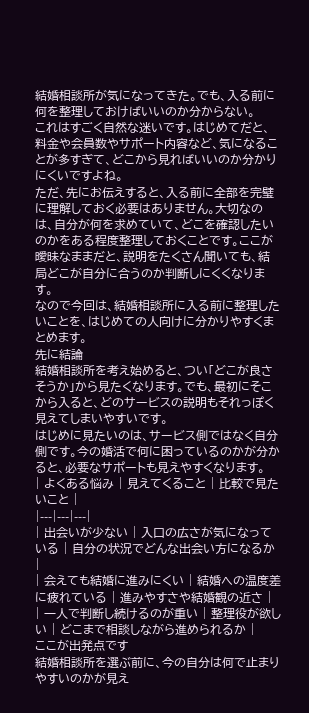結婚相談所が気になってきた。でも、入る前に何を整理しておけばいいのか分からない。
これはすごく自然な迷いです。はじめてだと、料金や会員数やサポート内容など、気になることが多すぎて、どこから見ればいいのか分かりにくいですよね。
ただ、先にお伝えすると、入る前に全部を完璧に理解しておく必要はありません。大切なのは、自分が何を求めていて、どこを確認したいのかをある程度整理しておくことです。ここが曖昧なままだと、説明をたくさん聞いても、結局どこが自分に合うのか判断しにくくなります。
なので今回は、結婚相談所に入る前に整理したいことを、はじめての人向けに分かりやすくまとめます。
先に結論
結婚相談所を考え始めると、つい「どこが良さそうか」から見たくなります。でも、最初にそこから入ると、どのサービスの説明もそれっぽく見えてしまいやすいです。
はじめに見たいのは、サービス側ではなく自分側です。今の婚活で何に困っているのかが分かると、必要なサポートも見えやすくなります。
| よくある悩み | 見えてくること | 比較で見たいこと |
|---|---|---|
| 出会いが少ない | 入口の広さが気になっている | 自分の状況でどんな出会い方になるか |
| 会えても結婚に進みにくい | 結婚への温度差に疲れている | 進みやすさや結婚観の近さ |
| 一人で判断し続けるのが重い | 整理役が欲しい | どこまで相談しながら進められるか |
ここが出発点です
結婚相談所を選ぶ前に、今の自分は何で止まりやすいのかが見え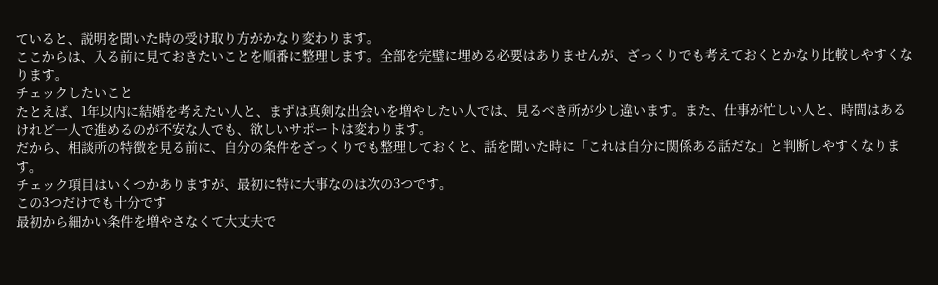ていると、説明を聞いた時の受け取り方がかなり変わります。
ここからは、入る前に見ておきたいことを順番に整理します。全部を完璧に埋める必要はありませんが、ざっくりでも考えておくとかなり比較しやすくなります。
チェックしたいこと
たとえば、1年以内に結婚を考えたい人と、まずは真剣な出会いを増やしたい人では、見るべき所が少し違います。また、仕事が忙しい人と、時間はあるけれど一人で進めるのが不安な人でも、欲しいサポートは変わります。
だから、相談所の特徴を見る前に、自分の条件をざっくりでも整理しておくと、話を聞いた時に「これは自分に関係ある話だな」と判断しやすくなります。
チェック項目はいくつかありますが、最初に特に大事なのは次の3つです。
この3つだけでも十分です
最初から細かい条件を増やさなくて大丈夫で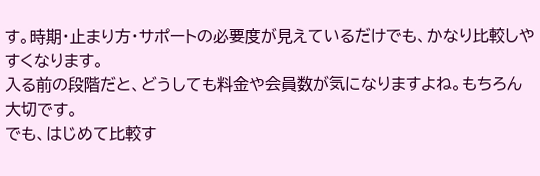す。時期・止まり方・サポートの必要度が見えているだけでも、かなり比較しやすくなります。
入る前の段階だと、どうしても料金や会員数が気になりますよね。もちろん大切です。
でも、はじめて比較す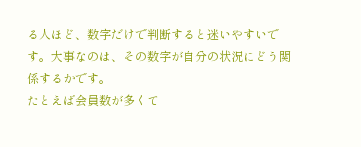る人ほど、数字だけで判断すると迷いやすいです。大事なのは、その数字が自分の状況にどう関係するかです。
たとえば会員数が多くて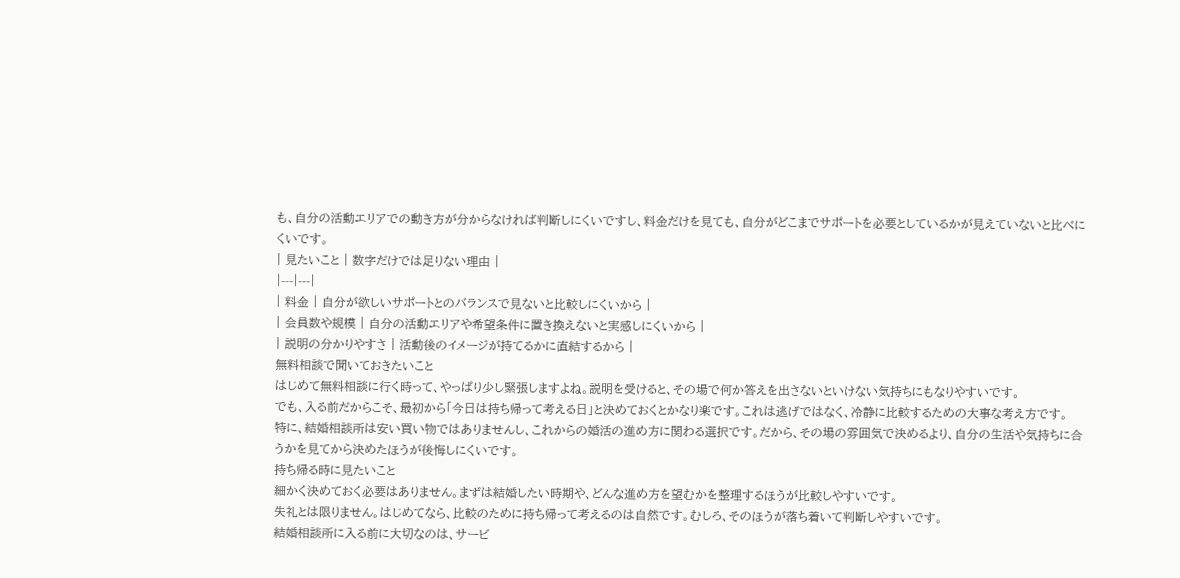も、自分の活動エリアでの動き方が分からなければ判断しにくいですし、料金だけを見ても、自分がどこまでサポートを必要としているかが見えていないと比べにくいです。
| 見たいこと | 数字だけでは足りない理由 |
|---|---|
| 料金 | 自分が欲しいサポートとのバランスで見ないと比較しにくいから |
| 会員数や規模 | 自分の活動エリアや希望条件に置き換えないと実感しにくいから |
| 説明の分かりやすさ | 活動後のイメージが持てるかに直結するから |
無料相談で聞いておきたいこと
はじめて無料相談に行く時って、やっぱり少し緊張しますよね。説明を受けると、その場で何か答えを出さないといけない気持ちにもなりやすいです。
でも、入る前だからこそ、最初から「今日は持ち帰って考える日」と決めておくとかなり楽です。これは逃げではなく、冷静に比較するための大事な考え方です。
特に、結婚相談所は安い買い物ではありませんし、これからの婚活の進め方に関わる選択です。だから、その場の雰囲気で決めるより、自分の生活や気持ちに合うかを見てから決めたほうが後悔しにくいです。
持ち帰る時に見たいこと
細かく決めておく必要はありません。まずは結婚したい時期や、どんな進め方を望むかを整理するほうが比較しやすいです。
失礼とは限りません。はじめてなら、比較のために持ち帰って考えるのは自然です。むしろ、そのほうが落ち着いて判断しやすいです。
結婚相談所に入る前に大切なのは、サービ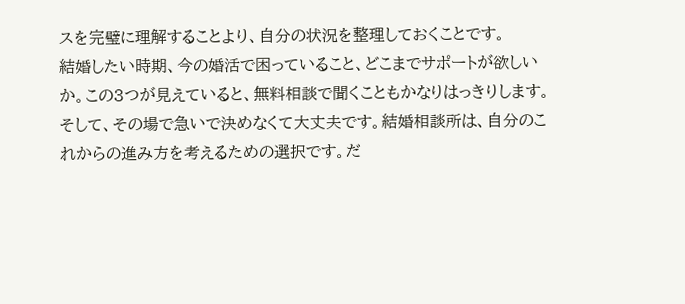スを完璧に理解することより、自分の状況を整理しておくことです。
結婚したい時期、今の婚活で困っていること、どこまでサポートが欲しいか。この3つが見えていると、無料相談で聞くこともかなりはっきりします。
そして、その場で急いで決めなくて大丈夫です。結婚相談所は、自分のこれからの進み方を考えるための選択です。だ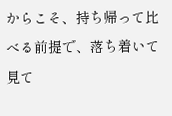からこそ、持ち帰って比べる前提で、落ち着いて見て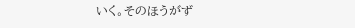いく。そのほうがず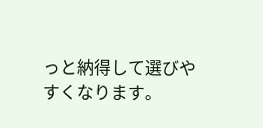っと納得して選びやすくなります。